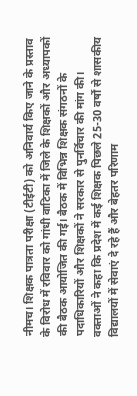नीमच। शिक्षक पात्रता परीक्षा (टीईटी) को अनिवार्य किए जाने के प्रस्ताव के विरोध में रविवार को गांधी वाटिका में जिले के शिक्षकों और अध्यापकों की बैठक आयोजित की गई। बैठक में विभिन्न शिक्षक संगठनों के पदाधिकारियों और शिक्षकों ने सरकार से पुनर्विचार की मांग की।
वक्ताओं ने कहा कि प्रदेश में कई शिक्षक पिछले 25-30 वर्षों से शासकीय विद्यालयों में सेवाएं दे रहे हैं और बेहतर परिणाम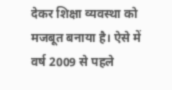देकर शिक्षा व्यवस्था को मजबूत बनाया है। ऐसे में वर्ष 2009 से पहले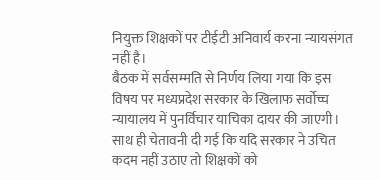नियुक्त शिक्षकों पर टीईटी अनिवार्य करना न्यायसंगत नहीं है।
बैठक में सर्वसम्मति से निर्णय लिया गया कि इस विषय पर मध्यप्रदेश सरकार के खिलाफ सर्वोच्च न्यायालय में पुनर्विचार याचिका दायर की जाएगी। साथ ही चेतावनी दी गई कि यदि सरकार ने उचित कदम नहीं उठाए तो शिक्षकों को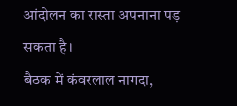आंदोलन का रास्ता अपनाना पड़ सकता है।
बैठक में कंवरलाल नागदा,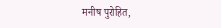मनीष पुरोहित,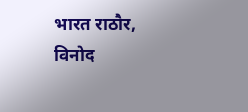भारत राठौर, विनोद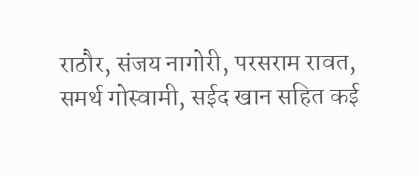राठौर, संजय नागोरी, परसराम रावत, समर्थ गोस्वामी, सईद खान सहित कई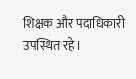शिक्षक और पदाधिकारी उपस्थित रहे।